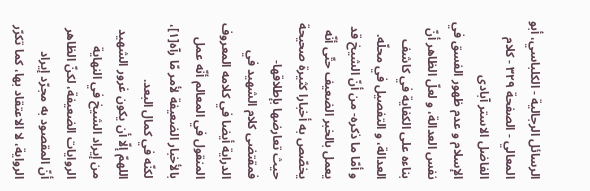الرسائل الرجالية - الكلباسي، أبو المعالي - الصفحة ٣٢٩ - كلام الفاضل الاستر آبادى
الإسلام و عدم ظهور الفسق في نفس العدالة، و لعلّ الظاهر أنّ بناءه على الكفاية في كاشف العدالة، و التفصيل في محلّه.
و أمّا ما ذكره- من أنّ الشيخ قد يعمل بالخبر الضعيف حتّى أنّه يخصّص به أخبارا كثيرة صحيحة حيث تعارضها بإطلاقها- فمقتضى كلام الشهيد في الدراية أيضا في كلامه المعروف المنقول في المعالم أنّه عمل بالأخبار الضعيفة لأمر مّا رآه[١]، لكنّه في كمال البعد.
اللهمّ إلّا أن يكون غرور الشهيد من إيراد الشيخ في النهاية الروايات الضعيفة، لكنّ الظاهر أنّ المقصود به مجرّد إيراد الرواية، لا الاعتقاد بها، كما تكرّر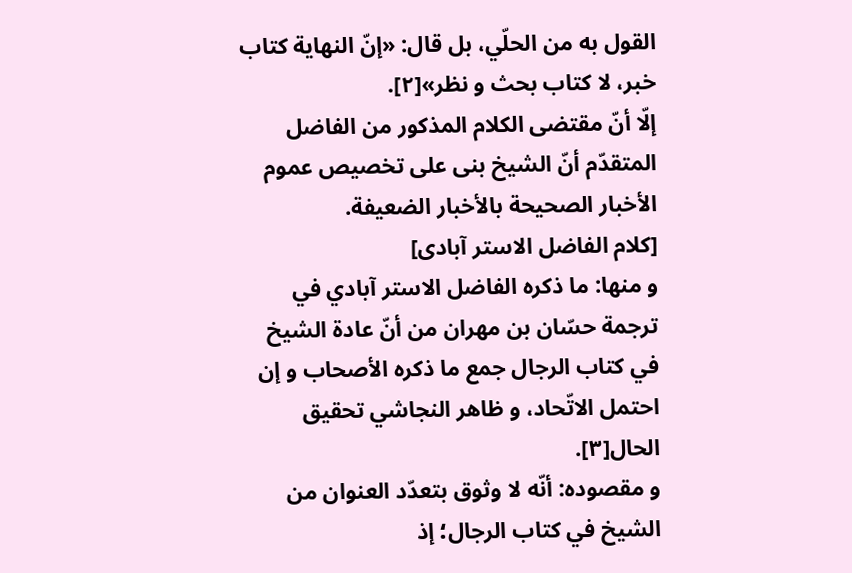القول به من الحلّي، بل قال: «إنّ النهاية كتاب خبر، لا كتاب بحث و نظر»[٢].
إلّا أنّ مقتضى الكلام المذكور من الفاضل المتقدّم أنّ الشيخ بنى على تخصيص عموم الأخبار الصحيحة بالأخبار الضعيفة.
[كلام الفاضل الاستر آبادى]
و منها: ما ذكره الفاضل الاستر آبادي في ترجمة حسّان بن مهران من أنّ عادة الشيخ في كتاب الرجال جمع ما ذكره الأصحاب و إن احتمل الاتّحاد، و ظاهر النجاشي تحقيق الحال[٣].
و مقصوده: أنّه لا وثوق بتعدّد العنوان من الشيخ في كتاب الرجال؛ إذ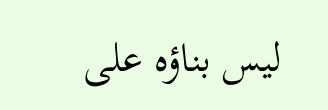ليس بناؤه على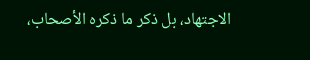الاجتهاد، بل ذكر ما ذكره الأصحاب،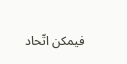فيمكن اتّحاد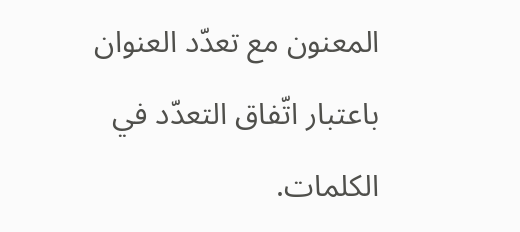المعنون مع تعدّد العنوان باعتبار اتّفاق التعدّد في الكلمات.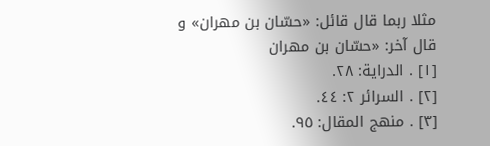مثلا ربما قال قائل: «حسّان بن مهران» و قال آخر: «حسّان بن مهران
[١] . الدراية: ٢٨.
[٢] . السرائر ٢: ٤٤.
[٣] . منهج المقال: ٩٥.